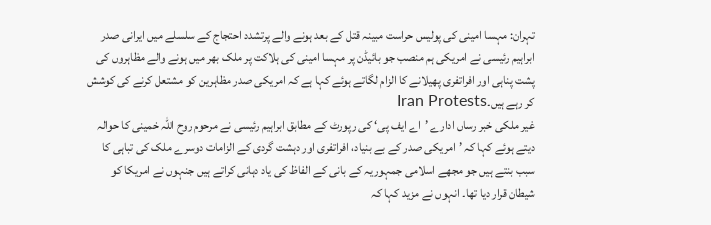تہران: مہسا امینی کی پولیس حراست مبینہ قتل کے بعد ہونے والے پرتشدد احتجاج کے سلسلے میں ایرانی صدر ابراہیم رئیسی نے امریکی ہم منصب جو بائیڈن پر مہسا امینی کی ہلاکت پر ملک بھر میں ہونے والے مظاہروں کی پشت پناہی اور افراتفری پھیلانے کا الزام لگاتے ہوئے کہا ہے کہ امریکی صدر مظاہرین کو مشتعل کرنے کی کوشش کر رہے ہیں۔Iran Protests
غیر ملکی خبر رساں ادارے ’اے ایف پی‘ کی رپورٹ کے مطابق ابراہیم رئیسی نے مرحوم روح اللہ خمینی کا حوالہ دیتے ہوئے کہا کہ ’امریکی صدر کے بے بنیاد، افراتفری اور دہشت گردی کے الزامات دوسرے ملک کی تباہی کا سبب بنتے ہیں جو مجھے اسلامی جمہوریہ کے بانی کے الفاظ کی یاد دہانی کراتے ہیں جنہوں نے امریکا کو شیطان قرار دیا تھا۔ انہوں نے مزید کہا کہ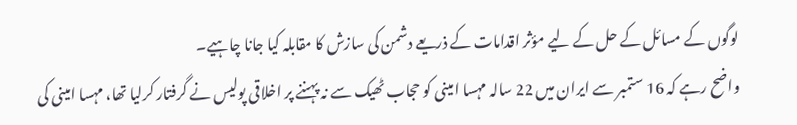لوگوں کے مسائل کے حل کے لیے مؤثر اقدامات کے ذریعے دشمن کی سازش کا مقابلہ کیا جانا چاہیے۔
واضح رہے کہ 16 ستمبر سے ایران میں 22 سالہ مہسا امینی کو حجاب ٹھیک سے نہ پہننے پر اخلاقی پولیس نے گرفتار کرلیا تھا، مہسا امینی کی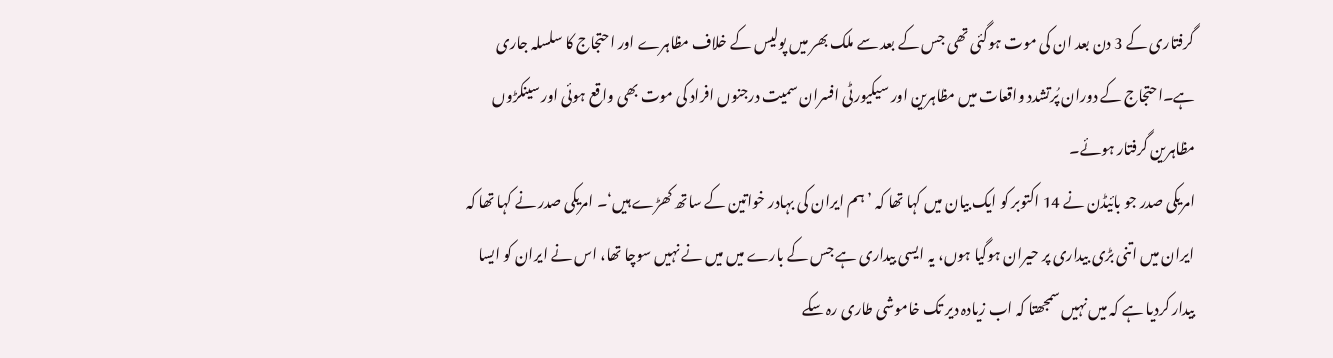گرفتاری کے 3 دن بعد ان کی موت ہوگئی تھی جس کے بعد سے ملک بھر میں پولیس کے خلاف مظاہرے اور احتجاج کا سلسلہ جاری ہے۔احتجاج کے دوران پُرتشدد واقعات میں مظاہرین اور سیکیورٹی افسران سمیت درجنوں افراد کی موت بھی واقع ہوئی اور سینکڑوں مظاہرین گرفتار ہوئے۔
امریکی صدر جو بائیڈن نے 14 اکتوبر کو ایک بیان میں کہا تھا کہ ’ہم ایران کی بہادر خواتین کے ساتھ کھڑے ہیں‘۔ امریکی صدر نے کہا تھا کہ ایران میں اتنی بڑی بیداری پر حیران ہوگیا ہوں، یہ ایسی بیداری ہے جس کے بارے میں میں نے نہیں سوچا تھا، اس نے ایران کو ایسا بیدار کردیا ہے کہ میں نہیں سمجھتا کہ اب زیادہ دیر تک خاموشی طاری رہ سکے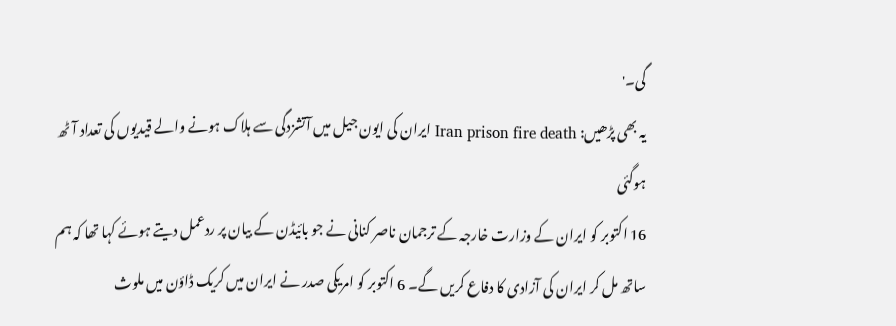گی۔'
یہ بھی پڑھیں: Iran prison fire death ایران کی ایون جیل میں آتشزدگی سے ہلاک ہونے والے قیدیوں کی تعداد آٹھ ہوگئی
16 اکتوبر کو ایران کے وزارت خارجہ کے ترجمان ناصر کنانی نے جو بائیڈن کے بیان پر ردعمل دیتے ہوئے کہا تھا کہ ہم ساتھ مل کر ایران کی آزادی کا دفاع کریں گے۔ 6 اکتوبر کو امریکی صدر نے ایران میں کریک ڈاؤن میں ملوث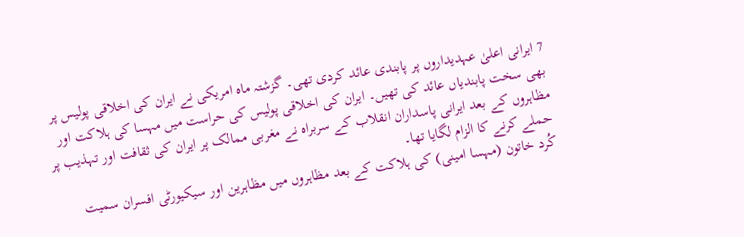7 ایرانی اعلیٰ عہدیداروں پر پابندی عائد کردی تھی۔ گزشتہ ماہ امریکی نے ایران کی اخلاقی پولیس پر بھی سخت پابندیاں عائد کی تھیں۔ ایران کی اخلاقی پولیس کی حراست میں مہسا کی ہلاکت اور مظاہروں کے بعد ایرانی پاسداران انقلاب کے سربراہ نے مغربی ممالک پر ایران کی ثقافت اور تہذیب پر حملے کرنے کا الزام لگایا تھا۔
کُرد خاتون (مہسا امینی) کی ہلاکت کے بعد مظاہروں میں مظاہرین اور سیکیورٹی افسران سمیت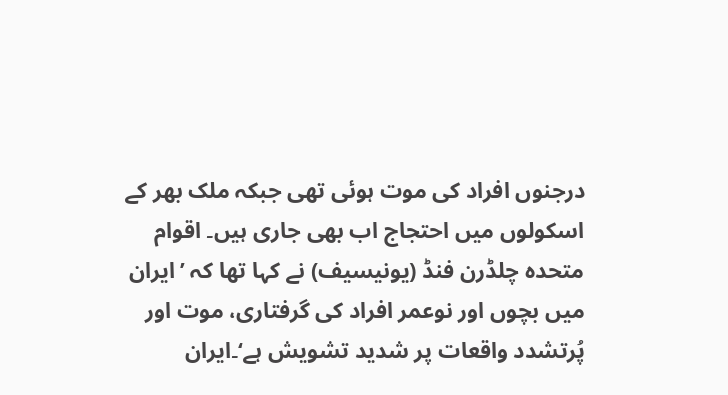درجنوں افراد کی موت ہوئی تھی جبکہ ملک بھر کے اسکولوں میں احتجاج اب بھی جاری ہیں۔ اقوام متحدہ چلڈرن فنڈ (یونیسیف) نے کہا تھا کہ ’ایران میں بچوں اور نوعمر افراد کی گرفتاری، موت اور پُرتشدد واقعات پر شدید تشویش ہے‘۔ایران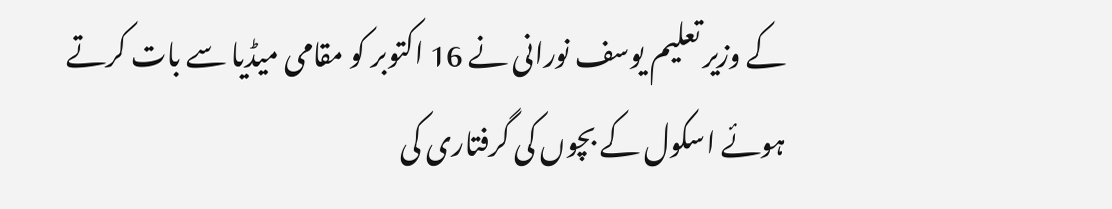کے وزیر تعلیم یوسف نورانی نے 16 اکتوبر کو مقامی میڈیا سے بات کرتے ہوئے اسکول کے بچوں کی گرفتاری کی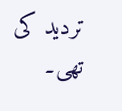تردید کی تھی۔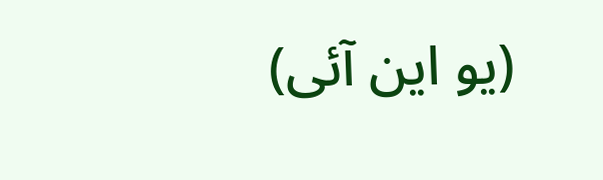(یو این آئی)